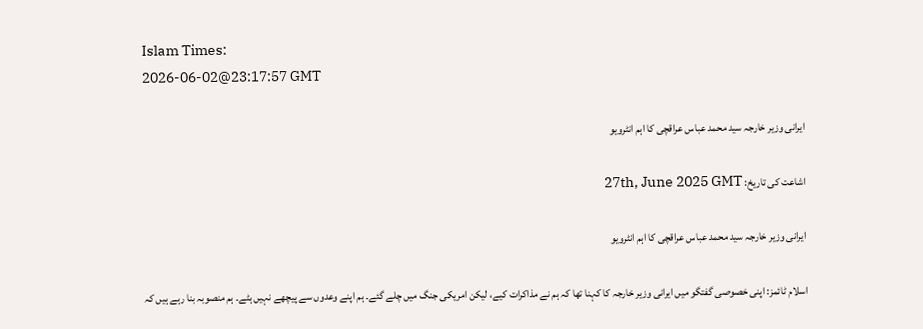Islam Times:
2026-06-02@23:17:57 GMT

ایرانی وزیر خارجہ سید محمد عباس عراقچی کا اہم انٹرویو

اشاعت کی تاریخ: 27th, June 2025 GMT

ایرانی وزیر خارجہ سید محمد عباس عراقچی کا اہم انٹرویو

اسلام ٹائمز: اپنی خصوصی گفتگو میں ایرانی وزیر خارجہ کا کہنا تھا کہ ہم نے مذاکرات کیے، لیکن امریکی جنگ میں چلے گئے۔ ہم اپنے وعدوں سے پیچھے نہیں ہٹے۔ ہم منصوبہ بنا رہے ہیں کہ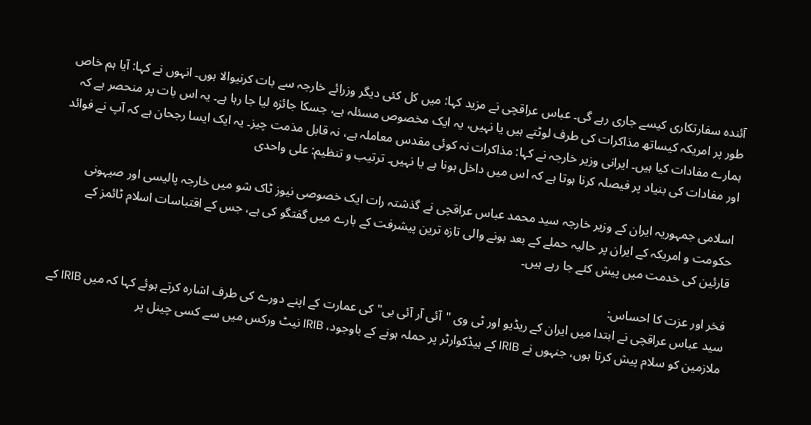آئندہ سفارتکاری کیسے جاری رہے گی۔ عباس عراقچی نے مزید کہا: میں کل کئی دیگر وزرائے خارجہ سے بات کرنیوالا ہوں۔ انہوں نے کہا: آیا ہم خاص طور پر امریکہ کیساتھ مذاکرات کی طرف لوٹتے ہیں یا نہیں، یہ ایک مخصوص مسئلہ ہے، جسکا جائزہ لیا جا رہا ہے۔ یہ اس بات پر منحصر ہے کہ ہمارے مفادات کیا ہیں۔ ایرانی وزیر خارجہ نے کہا: مذاکرات نہ کوئی مقدس معاملہ ہے، نہ قابل مذمت چیز۔ یہ ایک ایسا رجحان ہے کہ آپ نے فوائد اور مفادات کی بنیاد پر فیصلہ کرنا ہوتا ہے کہ اس میں داخل ہونا ہے یا نہیں۔ ترتیب و تنظیم: علی واحدی

اسلامی جمہوریہ ایران کے وزیر خارجہ سید محمد عباس عراقچی نے گذشتہ رات ایک خصوصی نیوز ٹاک شو میں خارجہ پالیسی اور صیہونی حکومت و امریکہ کے ایران پر حالیہ حملے کے بعد ہونے والی تازہ ترین پیشرفت کے بارے میں گفتگو کی ہے، جس کے اقتباسات اسلام ٹائمز کے قارئین کی خدمت میں پیش کئے جا رہے ہیں۔

فخر اور عزت کا احساس:
سید عباس عراقچی نے ابتدا میں ایران کے ریڈیو اور ٹی وی "آئی آر آئی بی" کی عمارت کے اپنے دورے کی طرف اشارہ کرتے ہوئے کہا کہ میں IRIB کے ملازمین کو سلام پیش کرتا ہوں، جنہوں نے IRIB کے ہیڈکوارٹر پر حملہ ہونے کے باوجود، IRIB نیٹ ورکس میں سے کسی چینل پر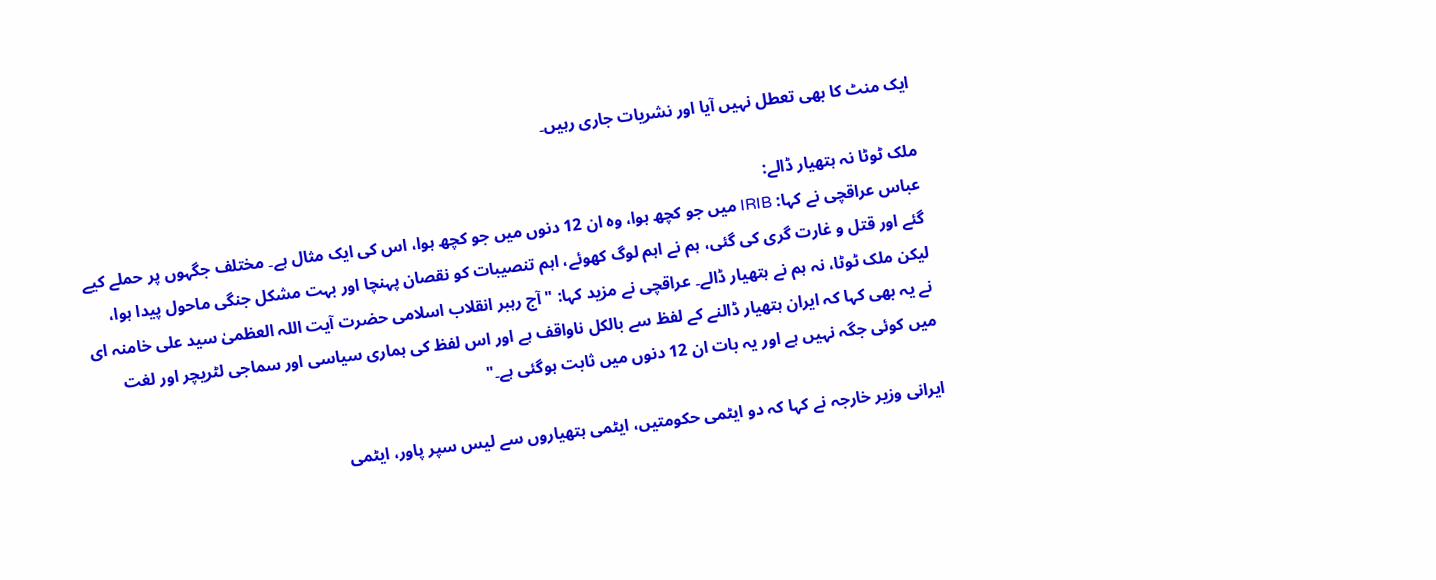ایک منٹ کا بھی تعطل نہیں آیا اور نشریات جاری رہیں۔

ملک ٹوٹا نہ ہتھیار ڈالے:
عباس عراقچی نے کہا: IRIB میں جو کچھ ہوا، وہ ان 12 دنوں میں جو کچھ ہوا، اس کی ایک مثال ہے۔ مختلف جگہوں پر حملے کیے گئے اور قتل و غارت گری کی گئی، ہم نے اہم لوگ کھوئے، اہم تنصیبات کو نقصان پہنچا اور بہت مشکل جنگی ماحول پیدا ہوا، لیکن ملک ٹوٹا، نہ ہم نے ہتھیار ڈالے۔ عراقچی نے مزید کہا: "آج رہبر انقلاب اسلامی حضرت آیت اللہ العظمیٰ سید علی خامنہ ای نے یہ بھی کہا کہ ایران ہتھیار ڈالنے کے لفظ سے بالکل ناواقف ہے اور اس لفظ کی ہماری سیاسی اور سماجی لٹریچر اور لغت میں کوئی جگہ نہیں ہے اور یہ بات ان 12 دنوں میں ثابت ہوگئی ہے۔"

ایرانی وزیر خارجہ نے کہا کہ دو ایٹمی حکومتیں، ایٹمی ہتھیاروں سے لیس سپر پاور، ایٹمی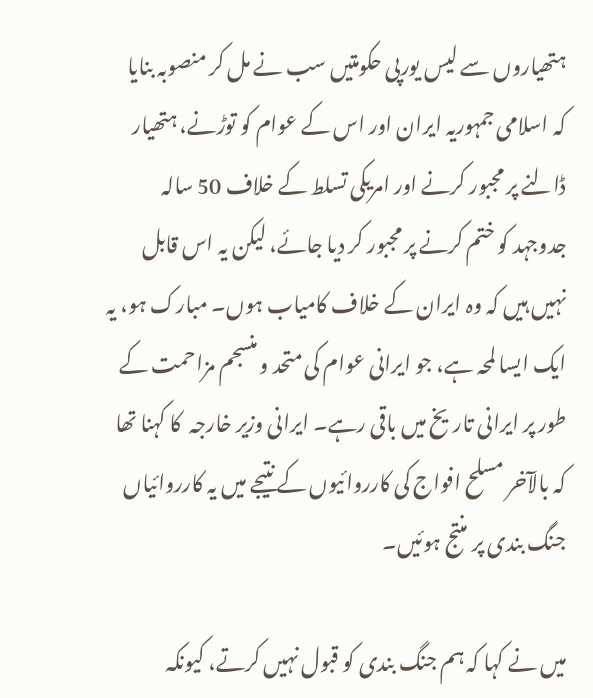ہتھیاروں سے لیس یورپی حکومتیں سب نے مل کر منصوبہ بنایا کہ اسلامی جمہوریہ ایران اور اس کے عوام کو توڑنے، ہتھیار ڈالنے پر مجبور کرنے اور امریکی تسلط کے خلاف 50 سالہ جدوجہد کو ختم کرنے پر مجبور کر دیا جائے، لیکن یہ اس قابل نہیں ہیں کہ وہ ایران کے خلاف کامیاب ہوں۔ مبارک ہو، یہ ایک ایسا لمحہ ہے، جو ایرانی عوام کی متحد و منسجم مزاحمت کے طور پر ایرانی تاریخ میں باقی رہے۔ ایرانی وزیر خارجہ  کا کہنا تھا کہ بالآخر مسلح افواج کی کارروائیوں کے نتیجے میں یہ کارروائیاں جنگ بندی پر منتج ہوئیں۔

میں نے کہا کہ ہم جنگ بندی کو قبول نہیں کرتے، کیونکہ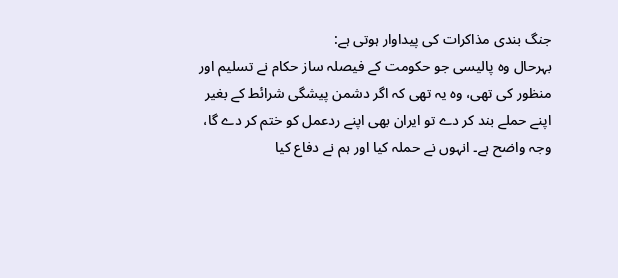جنگ بندی مذاکرات کی پیداوار ہوتی ہے:
بہرحال وہ پالیسی جو حکومت کے فیصلہ ساز حکام نے تسلیم اور منظور کی تھی، وہ یہ تھی کہ اگر دشمن پیشگی شرائط کے بغیر اپنے حملے بند کر دے تو ایران بھی اپنے ردعمل کو ختم کر دے گا، وجہ واضح ہے۔ انہوں نے حملہ کیا اور ہم نے دفاع کیا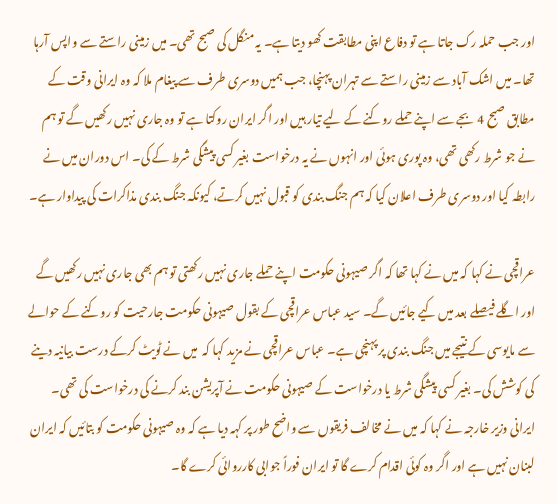اور جب حملہ رک جاتا ہے تو دفاع اپنی مطابقت کھو دیتا ہے۔ یہ منگل کی صبح تھی۔ میں زمینی راستے سے واپس آرہا تھا۔ میں اشک آباد سے زمینی راستے سے تہران پہنچا، جب ہمیں دوسری طرف سے پیغام ملا کہ وہ ایرانی وقت کے مطابق صبح 4 بجے سے اپنے حملے روکنے کے لیے تیار ہیں اور اگر ایران روکتا ہے تو وہ جاری نہیں رکھیں گے تو ہم نے جو شرط رکھی تھی، وہ پوری ہوئی اور انہوں نے یہ درخواست بغیر کسی پیشگی شرط کے کی۔ اس دوران میں نے رابطہ کیا اور دوسری طرف اعلان کیا کہ ہم جنگ بندی کو قبول نہیں کرتے، کیونکہ جنگ بندی مذاکرات کی پیداوار ہے۔

عراقچی نے کہا کہ میں نے کہا تھا کہ اگر صیہونی حکومت اپنے حملے جاری نہیں رکھتی تو ہم بھی جاری نہیں رکھیں گے اور اگلے فیصلے بعد میں کیے جائیں گے۔ سید عباس عراقچی کے بقول صیہونی حکومت جارحیت کو روکنے کے حوالے سے مایوسی کے نتیجے میں جنگ بندی پر پہنچی ہے۔ عباس عراقچی نے مزید کہا کہ  میں نے ٹویٹ کرکے درست بیانیہ دینے کی کوشش کی۔ بغیر کسی پیشگی شرط یا درخواست کے صیہونی حکومت نے آپریشن بند کرنے کی درخواست کی تھی۔ ایرانی وزیر خارجہ نے کہا کہ میں نے مخالف فریقوں سے واضح طور پر کہہ دیا ہے کہ وہ صیہونی حکومت کو بتائیں کہ ایران لبنان نہیں ہے اور اگر وہ کوئی اقدام کرے گا تو ایران فوراً جوابی کارروائی کرے گا۔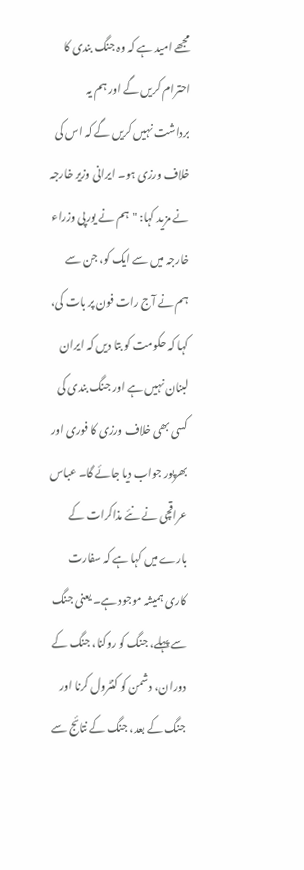مجھے امید ہے کہ وہ جنگ بندی کا احترام کریں گے اور ہم یہ برداشت نہیں کریں گے کہ اس کی خلاف ورزی ہو۔ ایرانی وزیر خارجہ نے مزید کہا: "ہم نے یورپی وزراء خارجہ میں سے ایک کو، جن سے ہم نے آج رات فون پر بات کی، کہا کہ حکومت کو بتا دیں کہ ایران لبنان نہیں ہے اور جنگ بندی کی کسی بھی خلاف ورزی کا فوری اور بھرپور جواب دیا جائے گا۔ عباس عراقچی نے نئے مذاکرات کے بارے میں کہا ہے کہ سفارت کاری ہمیشہ موجود ہے۔ یعنی جنگ سے پہلے، جنگ کو روکنا، جنگ کے دوران، دشمن کو کنٹرول کرنا اور جنگ کے بعد، جنگ کے نتائج سے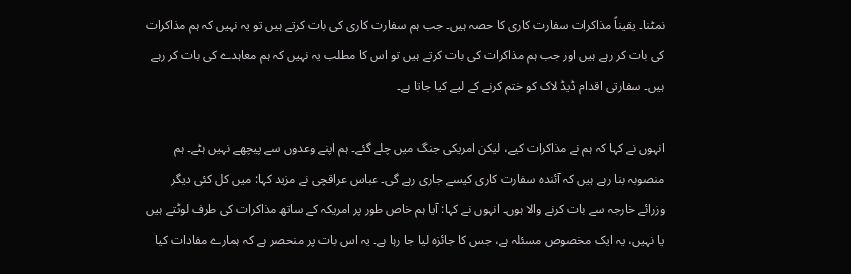نمٹنا۔ یقیناً مذاکرات سفارت کاری کا حصہ ہیں۔ جب ہم سفارت کاری کی بات کرتے ہیں تو یہ نہیں کہ ہم مذاکرات کی بات کر رہے ہیں اور جب ہم مذاکرات کی بات کرتے ہیں تو اس کا مطلب یہ نہیں کہ ہم معاہدے کی بات کر رہے ہیں۔ سفارتی اقدام ڈیڈ لاک کو ختم کرنے کے لیے کیا جاتا ہے۔

انہوں نے کہا کہ ہم نے مذاکرات کیے، لیکن امریکی جنگ میں چلے گئے۔ ہم اپنے وعدوں سے پیچھے نہیں ہٹے۔ ہم منصوبہ بنا رہے ہیں کہ آئندہ سفارت کاری کیسے جاری رہے گی۔ عباس عراقچی نے مزید کہا: میں کل کئی دیگر وزرائے خارجہ سے بات کرنے والا ہوں۔ انہوں نے کہا: آیا ہم خاص طور پر امریکہ کے ساتھ مذاکرات کی طرف لوٹتے ہیں یا نہیں، یہ ایک مخصوص مسئلہ ہے، جس کا جائزہ لیا جا رہا ہے۔ یہ اس بات پر منحصر ہے کہ ہمارے مفادات کیا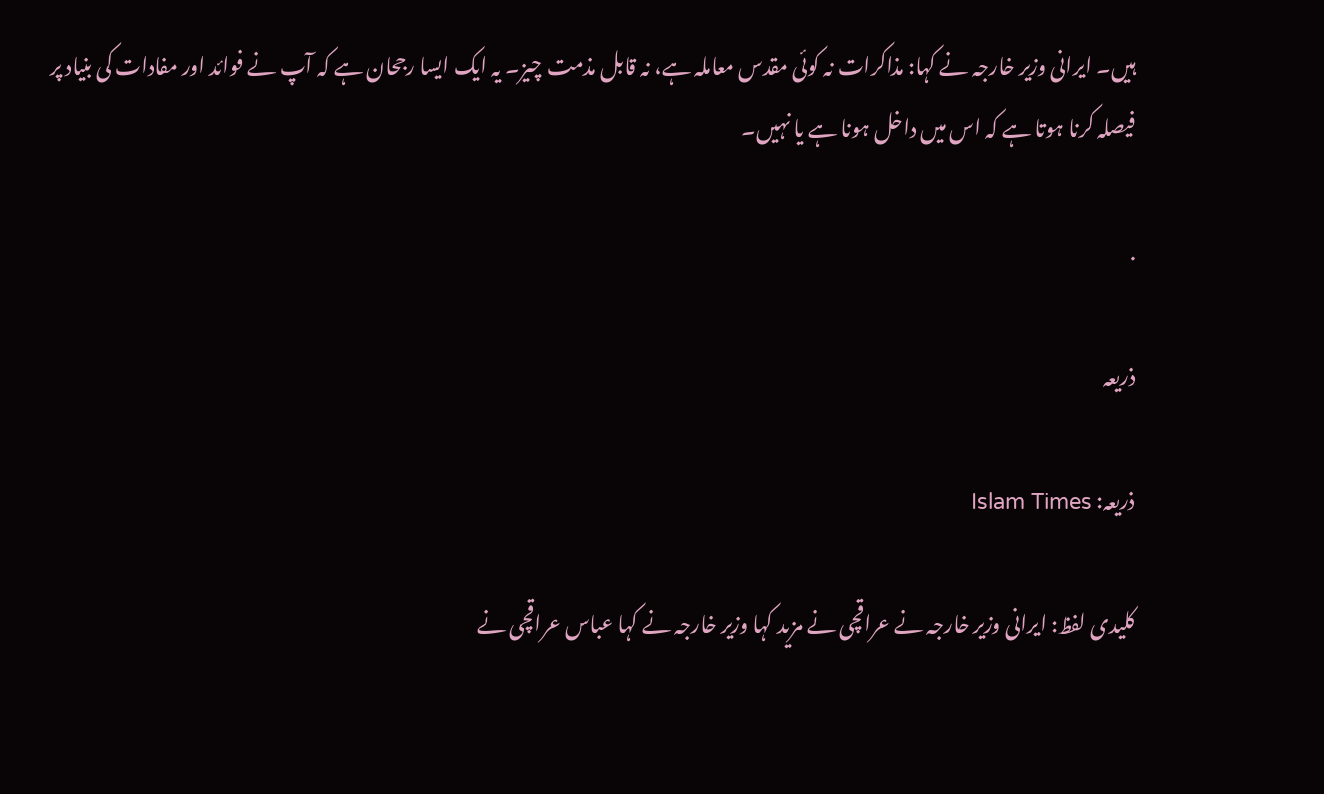ہیں۔ ایرانی وزیر خارجہ نے کہا: مذاکرات نہ کوئی مقدس معاملہ ہے، نہ قابل مذمت چیز۔ یہ ایک ایسا رجحان ہے کہ آپ نے فوائد اور مفادات کی بنیاد پر فیصلہ کرنا ہوتا ہے کہ اس میں داخل ہونا ہے یا نہیں۔

.

ذریعہ

ذریعہ: Islam Times

کلیدی لفظ: ایرانی وزیر خارجہ نے عراقچی نے مزید کہا وزیر خارجہ نے کہا عباس عراقچی نے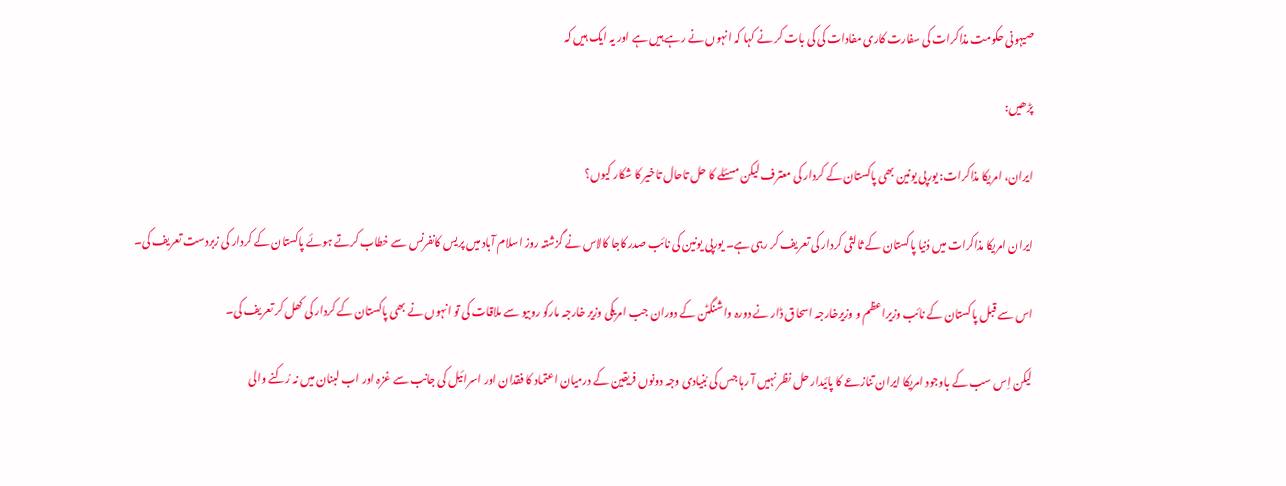صیہونی حکومت مذاکرات کی سفارت کاری مفادات کی کی بات کر نے کہا کہ انہوں نے رہے ہیں ہے اور یہ ایک ہیں کہ

پڑھیں:

ایران، امریکا مذاکرات: یورپی یونین بھی پاکستان کے کردار کی معترف لیکن مسئلے کا حل تاحال تاخیر کا شکار کیوں؟

ایران امریکا مذاکرات میں دُنیا پاکستان کے ثالثی کردار کی تعریف کر رہی ہے۔ یورپی یونین کی نائب صدر کاجا کالاس نے گزشتہ روز اسلام آباد میں پریس کانفرنس سے خطاب کرتے ہوئے پاکستان کے کردار کی زبردست تعریف کی۔

اس سے قبل پاکستان کے نائب وزیراعظم و وزیرخارجہ اسحاق ڈار نے دورہ واشنگٹن کے دوران جب امریکی وزیر خارجہ مارکو روبیو سے ملاقات کی تو انہوں نے بھی پاکستان کے کردار کی کھل کر تعریف کی۔

لیکن اِس سب کے باوجود امریکا ایران تنازعے کا پائیدار حل نظر نہیں آ رہا جس کی بُنیادی وجہ دونوں فریقین کے درمیان اعتماد کا فقدان اور اسرائیل کی جانب سے غزہ اور اب لبنان میں نہ رُکنے والی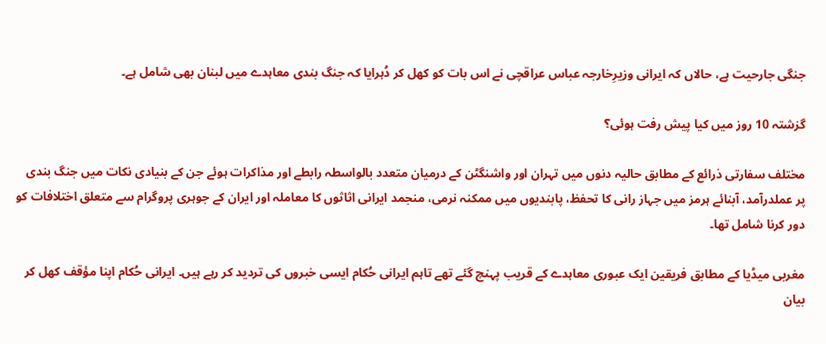جنگی جارحیت ہے، حالاں کہ ایرانی وزیرِخارجہ عباس عراقچی نے اس بات کو کھل کر دُہرایا کہ جنگ بندی معاہدے میں لبنان بھی شامل ہے۔

گزشتہ 10 روز میں کیا پیش رفت ہوئی؟

مختلف سفارتی ذرائع کے مطابق حالیہ دنوں میں تہران اور واشنگٹن کے درمیان متعدد بالواسطہ رابطے اور مذاکرات ہوئے جن کے بنیادی نکات میں جنگ بندی پر عملدرآمد، آبنائے ہرمز میں جہاز رانی کا تحفظ، پابندیوں میں ممکنہ نرمی، منجمد ایرانی اثاثوں کا معاملہ اور ایران کے جوہری پروگرام سے متعلق اختلافات کو دور کرنا شامل تھا۔

مغربی میڈیا کے مطابق فریقین ایک عبوری معاہدے کے قریب پہنچ گئے تھے تاہم ایرانی حُکام ایسی خبروں کی تردید کر رہے ہیں۔ ایرانی حُکام اپنا مؤقف کھل کر بیان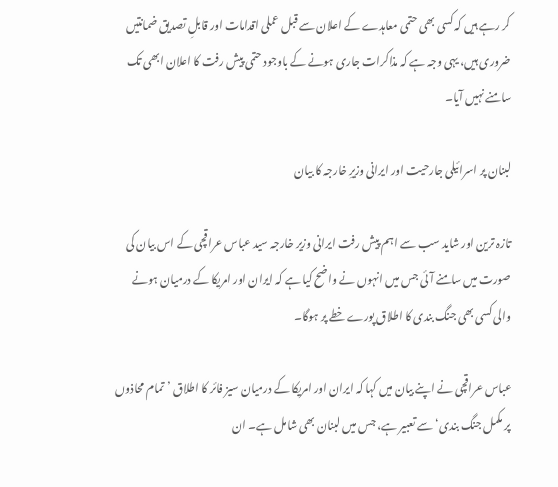کر رہے ہیں کہ کسی بھی حتمی معاہدے کے اعلان سے قبل عملی اقدامات اور قابلِ تصدیق ضمانتیں ضروری ہیں، یہی وجہ ہے کہ مذاکرات جاری ہونے کے باوجود حتمی پیش رفت کا اعلان ابھی تک سامنے نہیں آیا۔

لبنان پر اسرائیلی جارحیت اور ایرانی وزیرِ خارجہ کا بیان

تازہ ترین اور شاید سب سے اہم پیش رفت ایرانی وزیر خارجہ سید عباس عراقچی کے اس بیان کی صورت میں سامنے آئی جس میں انہوں نے واضح کیا ہے کہ ایران اور امریکا کے درمیان ہونے والی کسی بھی جنگ بندی کا اطلاق پورے خطے پر ہوگا۔

عباس عراقچی نے اپنے بیان میں کہا کہ ایران اور امریکا کے درمیان سیز فائر کا اطلاق ’تمام محاذوں پر مکمل جنگ بندی‘ سے تعبیر ہے، جس میں لبنان بھی شامل ہے۔ ان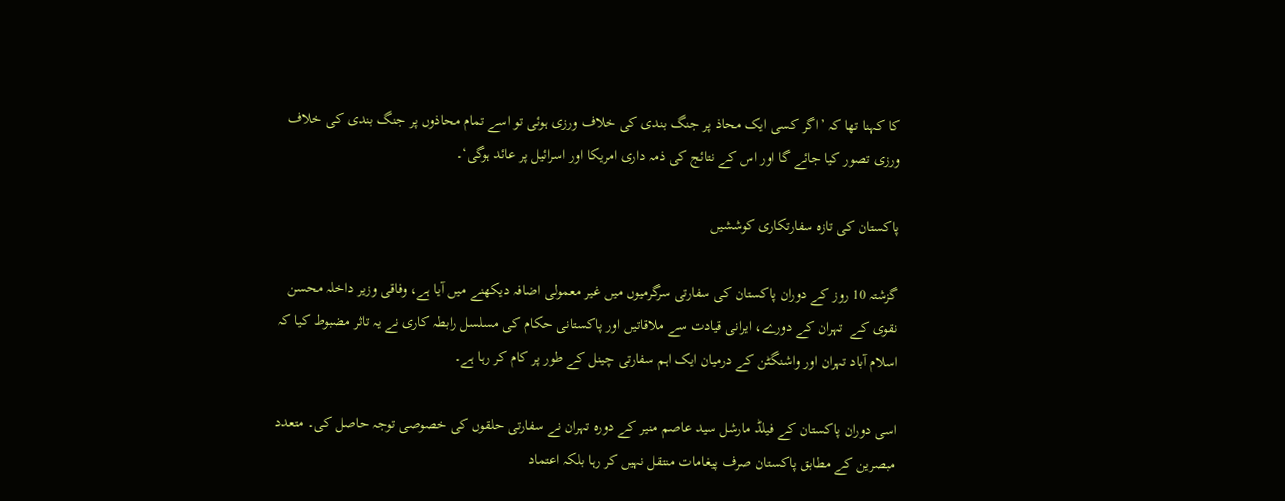کا کہنا تھا کہ ’اگر کسی ایک محاذ پر جنگ بندی کی خلاف ورزی ہوئی تو اسے تمام محاذوں پر جنگ بندی کی خلاف ورزی تصور کیا جائے گا اور اس کے نتائج کی ذمہ داری امریکا اور اسرائیل پر عائد ہوگی‘۔

پاکستان کی تازہ سفارتکاری کوششیں

گزشتہ 10 روز کے دوران پاکستان کی سفارتی سرگرمیوں میں غیر معمولی اضافہ دیکھنے میں آیا ہے، وفاقی وزیر داخلہ محسن نقوی کے  تہران کے دورے، ایرانی قیادت سے ملاقاتیں اور پاکستانی حکام کی مسلسل رابطہ کاری نے یہ تاثر مضبوط کیا کہ اسلام آباد تہران اور واشنگٹن کے درمیان ایک اہم سفارتی چینل کے طور پر کام کر رہا ہے۔

اسی دوران پاکستان کے فیلڈ مارشل سید عاصم منیر کے دورہ تہران نے سفارتی حلقوں کی خصوصی توجہ حاصل کی۔ متعدد مبصرین کے مطابق پاکستان صرف پیغامات منتقل نہیں کر رہا بلکہ اعتماد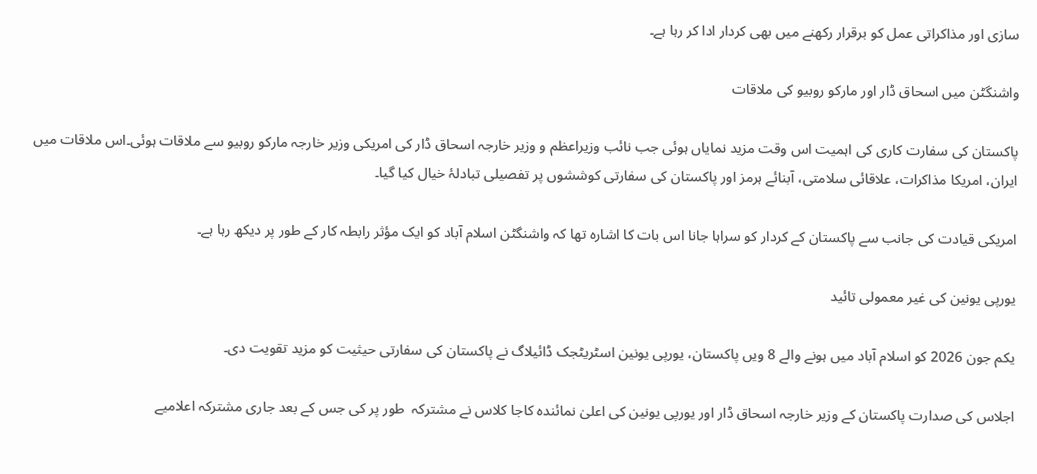سازی اور مذاکراتی عمل کو برقرار رکھنے میں بھی کردار ادا کر رہا ہے۔

واشنگٹن میں اسحاق ڈار اور مارکو روبیو کی ملاقات

پاکستان کی سفارت کاری کی اہمیت اس وقت مزید نمایاں ہوئی جب نائب وزیراعظم و وزیر خارجہ اسحاق ڈار کی امریکی وزیر خارجہ مارکو روبیو سے ملاقات ہوئی۔اس ملاقات میں ایران، امریکا مذاکرات، علاقائی سلامتی، آبنائے ہرمز اور پاکستان کی سفارتی کوششوں پر تفصیلی تبادلۂ خیال کیا گیا۔

امریکی قیادت کی جانب سے پاکستان کے کردار کو سراہا جانا اس بات کا اشارہ تھا کہ واشنگٹن اسلام آباد کو ایک مؤثر رابطہ کار کے طور پر دیکھ رہا ہے۔

یورپی یونین کی غیر معمولی تائید

یکم جون 2026 کو اسلام آباد میں ہونے والے 8 ویں پاکستان، یورپی یونین اسٹریٹجک ڈائیلاگ نے پاکستان کی سفارتی حیثیت کو مزید تقویت دی۔

اجلاس کی صدارت پاکستان کے وزیر خارجہ اسحاق ڈار اور یورپی یونین کی اعلیٰ نمائندہ کاجا کلاس نے مشترکہ  طور پر کی جس کے بعد جاری مشترکہ اعلامیے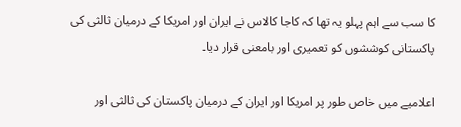کا سب سے اہم پہلو یہ تھا کہ کاجا کالاس نے ایران اور امریکا کے درمیان ثالثی کی پاکستانی کوششوں کو تعمیری اور بامعنی قرار دیا۔

اعلامیے میں خاص طور پر امریکا اور ایران کے درمیان پاکستان کی ثالثی اور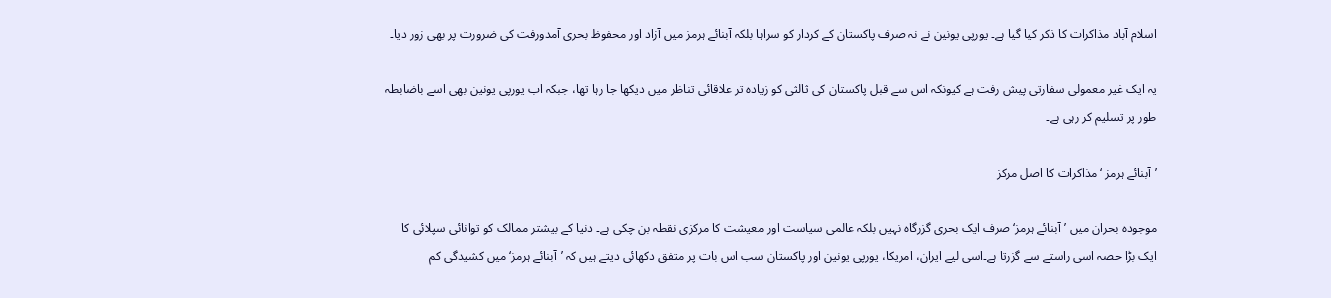اسلام آباد مذاکرات کا ذکر کیا گیا ہے۔ یورپی یونین نے نہ صرف پاکستان کے کردار کو سراہا بلکہ آبنائے ہرمز میں آزاد اور محفوظ بحری آمدورفت کی ضرورت پر بھی زور دیا۔

یہ ایک غیر معمولی سفارتی پیش رفت ہے کیونکہ اس سے قبل پاکستان کی ثالثی کو زیادہ تر علاقائی تناظر میں دیکھا جا رہا تھا، جبکہ اب یورپی یونین بھی اسے باضابطہ طور پر تسلیم کر رہی ہے۔

’آبنائے ہرمز ‘ مذاکرات کا اصل مرکز

موجودہ بحران میں ’آبنائے ہرمز‘ صرف ایک بحری گزرگاہ نہیں بلکہ عالمی سیاست اور معیشت کا مرکزی نقطہ بن چکی ہے۔ دنیا کے بیشتر ممالک کو توانائی سپلائی کا ایک بڑا حصہ اسی راستے سے گزرتا ہے۔اسی لیے ایران، امریکا، یورپی یونین اور پاکستان سب اس بات پر متفق دکھائی دیتے ہیں کہ ’آبنائے ہرمز‘ میں کشیدگی کم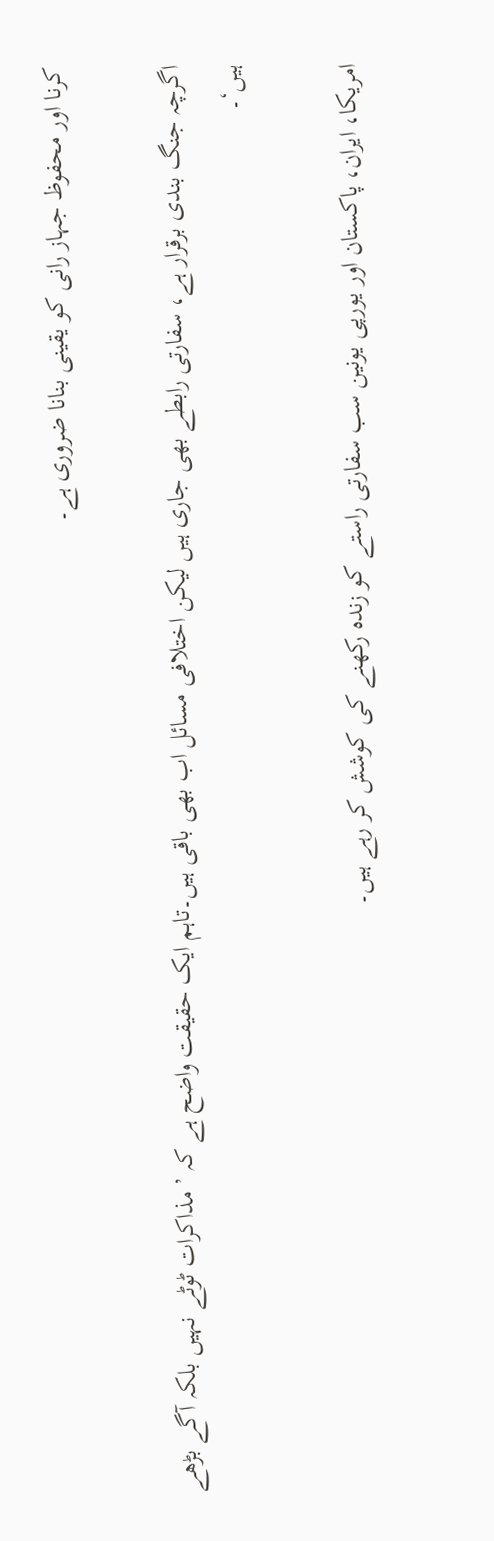کرنا اور محفوظ جہاز رانی کو یقینی بنانا ضروری ہے۔

اگرچہ جنگ بندی برقرار ہے، سفارتی رابطے بھی جاری ہیں لیکن اختلافی مسائل اب بھی باقی ہیں۔تاہم ایک حقیقت واضح ہے کہ ’ مذاکرات ٹوٹے نہیں بلکہ آگے بڑھے ہیں‘۔

امریکا، ایران، پاکستان اور یورپی یونین سب سفارتی راستے کو زندہ رکھنے کی کوشش کر رہے ہیں۔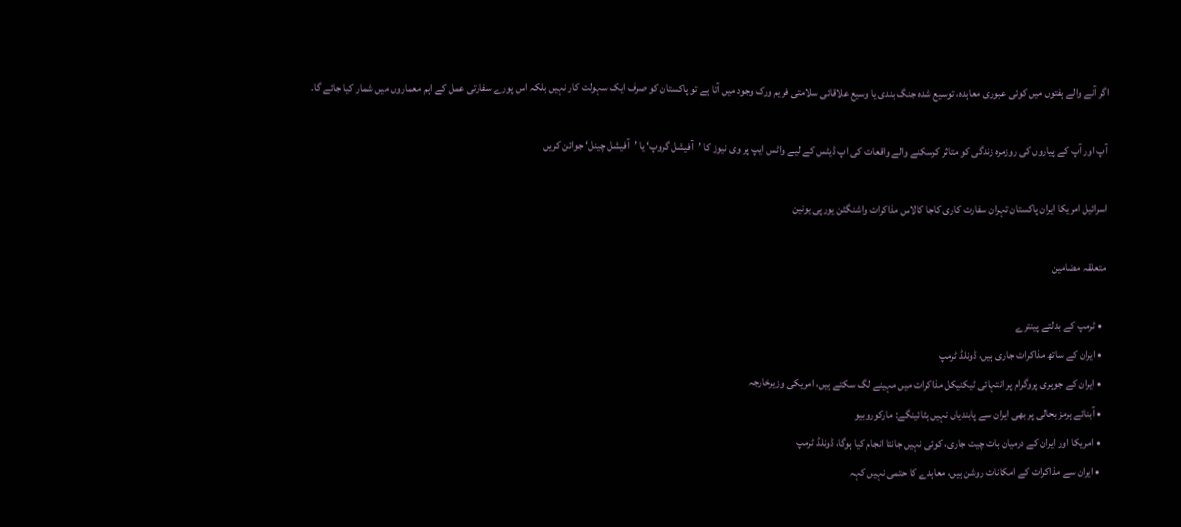اگر آنے والے ہفتوں میں کوئی عبوری معاہدہ، توسیع شدہ جنگ بندی یا وسیع علاقائی سلامتی فریم ورک وجود میں آتا ہے تو پاکستان کو صرف ایک سہولت کار نہیں بلکہ اس پورے سفارتی عمل کے اہم معماروں میں شمار کیا جائے گا۔

آپ اور آپ کے پیاروں کی روزمرہ زندگی کو متاثر کرسکنے والے واقعات کی اپ ڈیٹس کے لیے واٹس ایپ پر وی نیوز کا ’آفیشل گروپ‘ یا ’آفیشل چینل‘ جوائن کریں

اسرائیل امریکا ایران پاکستان تہران سفارت کاری کاجا کالاس مذاکرات واشنگٹن یورپی یونین

متعلقہ مضامین

  • ٹرمپ کے بدلتے پینترے
  • ایران کے ساتھ مذاکرات جاری ہیں، ڈونلڈ ٹرمپ
  • ایران کے جوہری پروگرام پر انتہائی ٹیکنیکل مذاکرات میں مہینے لگ سکتے ہیں، امریکی وزیرخارجہ
  • آبنائے ہرمز بحالی پر بھی ایران سے پابندیاں نہیں ہٹائینگے: مارکوروبیو
  • امریکا اور ایران کے درمیان بات چیت جاری، کوئی نہیں جانتا انجام کیا ہوگا، ڈونلڈ ٹرمپ
  • ایران سے مذاکرات کے امکانات روشن ہیں، معاہدے کا حتمی نہیں کہہ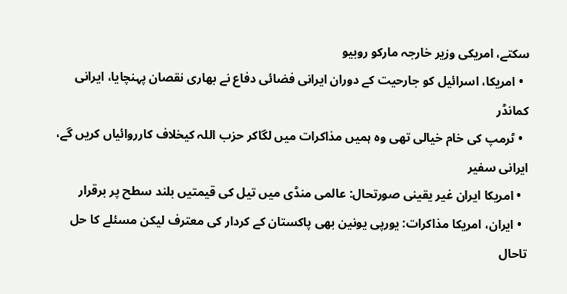سکتے، امریکی وزیر خارجہ مارکو روبیو
  • امریکا، اسرائیل کو جارحیت کے دوران ایرانی فضائی دفاع نے بھاری نقصان پہنچایا، ایرانی کمانڈر
  • ٹرمپ کی خام خیالی تھی وہ ہمیں مذاکرات میں لگاکر حزب اللہ کیخلاف کارروائیاں کریں گے، ایرانی سفیر
  • امریکا ایران غیر یقینی صورتحال: عالمی منڈی میں تیل کی قیمتیں بلند سطح پر برقرار
  • ایران، امریکا مذاکرات: یورپی یونین بھی پاکستان کے کردار کی معترف لیکن مسئلے کا حل تاحال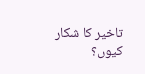تاخیر کا شکار کیوں؟